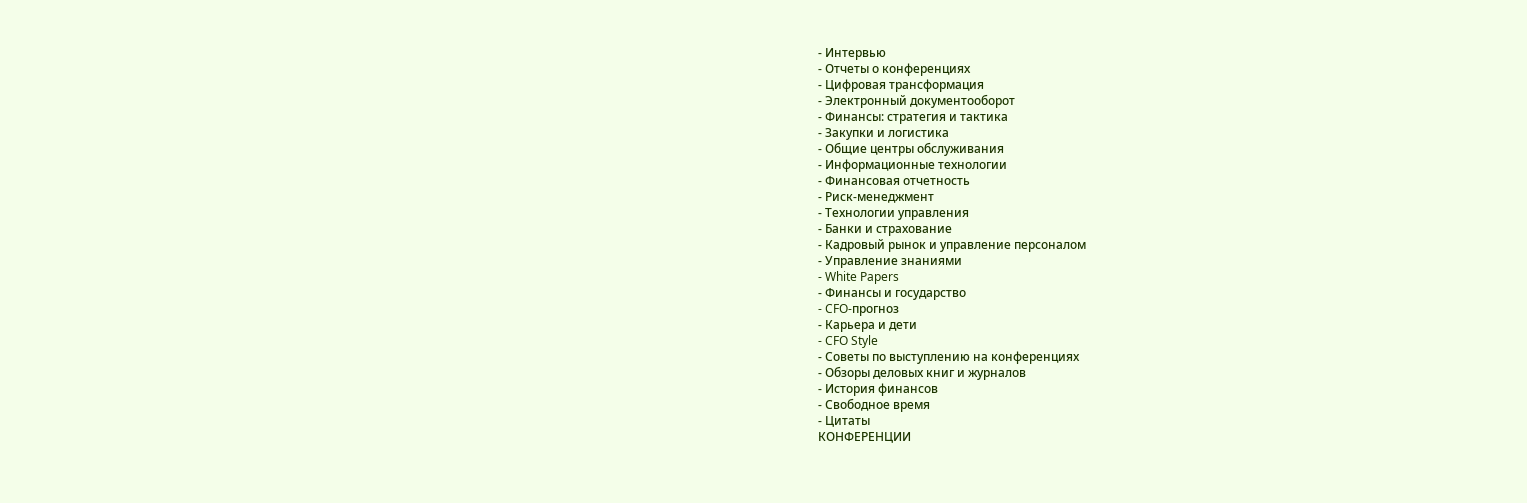- Интервью
- Отчеты о конференциях
- Цифровая трансформация
- Электронный документооборот
- Финансы: стратегия и тактика
- Закупки и логистика
- Общие центры обслуживания
- Информационные технологии
- Финансовая отчетность
- Риск-менеджмент
- Технологии управления
- Банки и страхование
- Кадровый рынок и управление персоналом
- Управление знаниями
- White Papers
- Финансы и государство
- CFO-прогноз
- Карьера и дети
- CFO Style
- Советы по выступлению на конференциях
- Обзоры деловых книг и журналов
- История финансов
- Свободное время
- Цитаты
КОНФЕРЕНЦИИ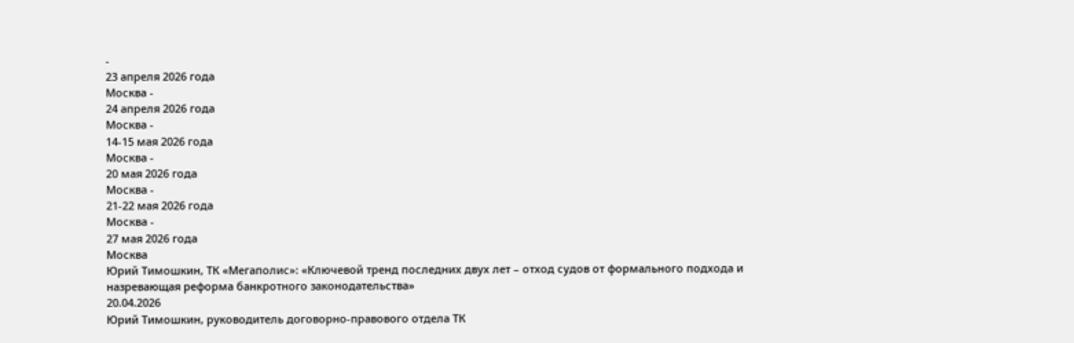-
23 апреля 2026 года
Москва -
24 апреля 2026 года
Москва -
14-15 мая 2026 года
Москва -
20 мая 2026 года
Москва -
21-22 мая 2026 года
Москва -
27 мая 2026 года
Москва
Юрий Тимошкин, ТК «Мегаполис»: «Ключевой тренд последних двух лет – отход судов от формального подхода и назревающая реформа банкротного законодательства»
20.04.2026
Юрий Тимошкин, руководитель договорно-правового отдела ТК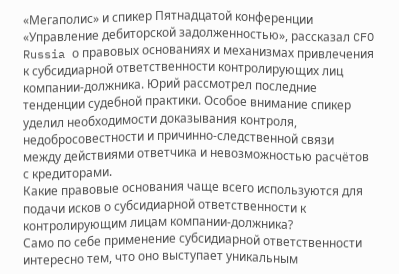«Мегаполис» и спикер Пятнадцатой конференции «Управление дебиторской задолженностью», рассказал CFO Russia о правовых основаниях и механизмах привлечения к субсидиарной ответственности контролирующих лиц компании-должника. Юрий рассмотрел последние тенденции судебной практики. Особое внимание спикер уделил необходимости доказывания контроля, недобросовестности и причинно-следственной связи между действиями ответчика и невозможностью расчётов с кредиторами.
Какие правовые основания чаще всего используются для подачи исков о субсидиарной ответственности к контролирующим лицам компании-должника?
Само по себе применение субсидиарной ответственности интересно тем, что оно выступает уникальным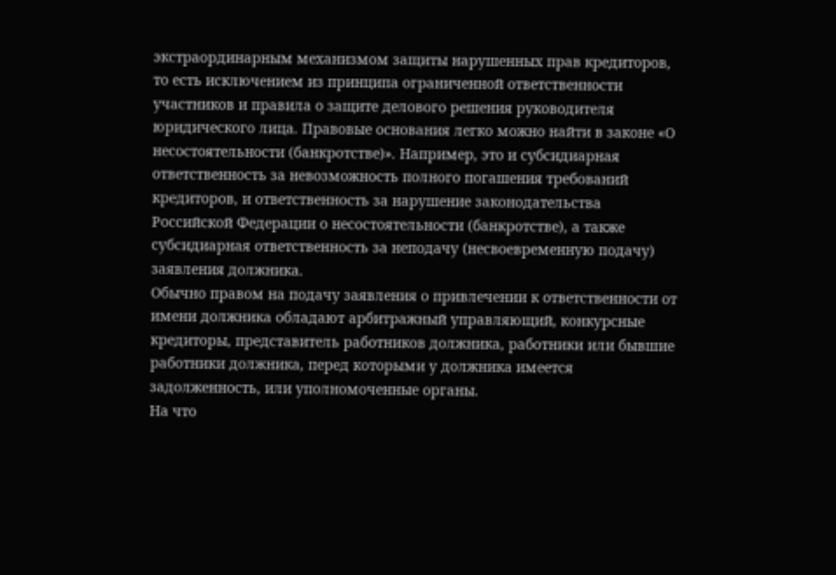экстраординарным механизмом защиты нарушенных прав кредиторов, то есть исключением из принципа ограниченной ответственности участников и правила о защите делового решения руководителя юридического лица. Правовые основания легко можно найти в законе «О несостоятельности (банкротстве)». Например, это и субсидиарная ответственность за невозможность полного погашения требований кредиторов, и ответственность за нарушение законодательства Российской Федерации о несостоятельности (банкротстве), а также субсидиарная ответственность за неподачу (несвоевременную подачу) заявления должника.
Обычно правом на подачу заявления о привлечении к ответственности от имени должника обладают арбитражный управляющий, конкурсные кредиторы, представитель работников должника, работники или бывшие работники должника, перед которыми у должника имеется задолженность, или уполномоченные органы.
На что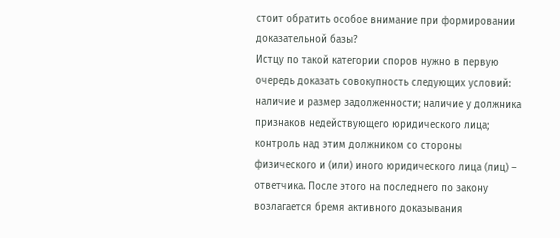стоит обратить особое внимание при формировании доказательной базы?
Истцу по такой категории споров нужно в первую очередь доказать совокупность следующих условий: наличие и размер задолженности; наличие у должника признаков недействующего юридического лица; контроль над этим должником со стороны физического и (или) иного юридического лица (лиц) – ответчика. После этого на последнего по закону возлагается бремя активного доказывания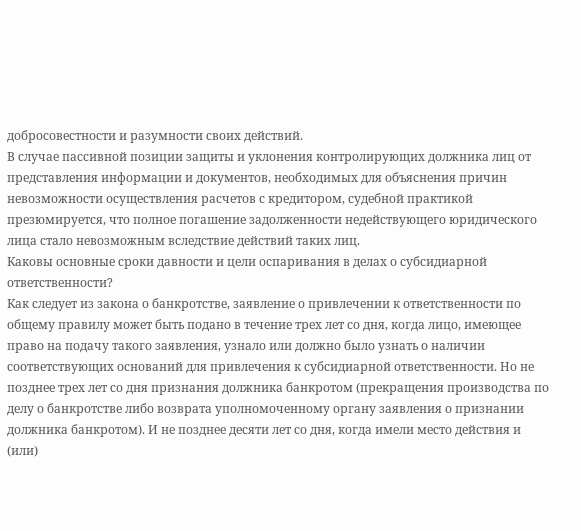добросовестности и разумности своих действий.
В случае пассивной позиции защиты и уклонения контролирующих должника лиц от представления информации и документов, необходимых для объяснения причин невозможности осуществления расчетов с кредитором, судебной практикой презюмируется, что полное погашение задолженности недействующего юридического лица стало невозможным вследствие действий таких лиц.
Каковы основные сроки давности и цели оспаривания в делах о субсидиарной ответственности?
Как следует из закона о банкротстве, заявление о привлечении к ответственности по общему правилу может быть подано в течение трех лет со дня, когда лицо, имеющее право на подачу такого заявления, узнало или должно было узнать о наличии соответствующих оснований для привлечения к субсидиарной ответственности. Но не позднее трех лет со дня признания должника банкротом (прекращения производства по делу о банкротстве либо возврата уполномоченному органу заявления о признании должника банкротом). И не позднее десяти лет со дня, когда имели место действия и (или)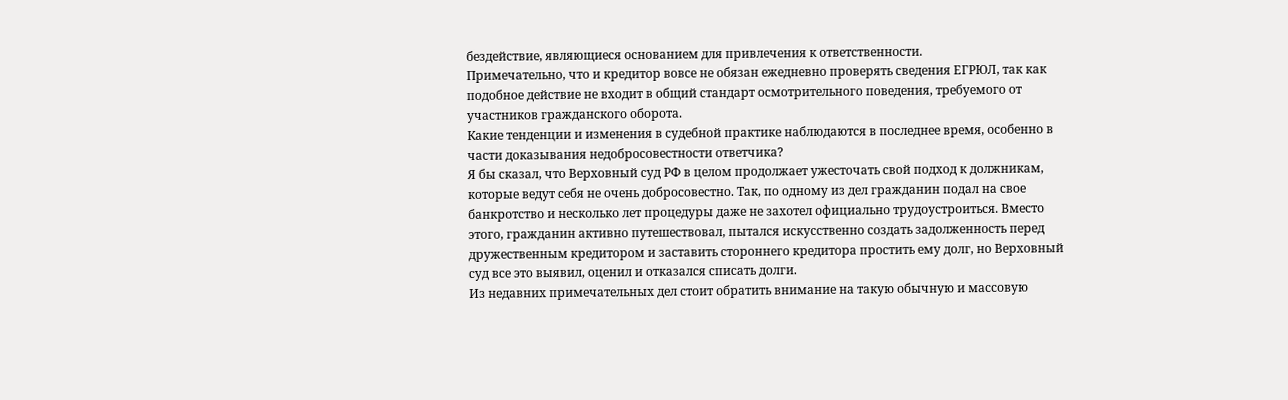бездействие, являющиеся основанием для привлечения к ответственности.
Примечательно, что и кредитор вовсе не обязан ежедневно проверять сведения ЕГРЮЛ, так как подобное действие не входит в общий стандарт осмотрительного поведения, требуемого от участников гражданского оборота.
Какие тенденции и изменения в судебной практике наблюдаются в последнее время, особенно в части доказывания недобросовестности ответчика?
Я бы сказал, что Верховный суд РФ в целом продолжает ужесточать свой подход к должникам, которые ведут себя не очень добросовестно. Так, по одному из дел гражданин подал на свое банкротство и несколько лет процедуры даже не захотел официально трудоустроиться. Вместо этого, гражданин активно путешествовал, пытался искусственно создать задолженность перед дружественным кредитором и заставить стороннего кредитора простить ему долг, но Верховный суд все это выявил, оценил и отказался списать долги.
Из недавних примечательных дел стоит обратить внимание на такую обычную и массовую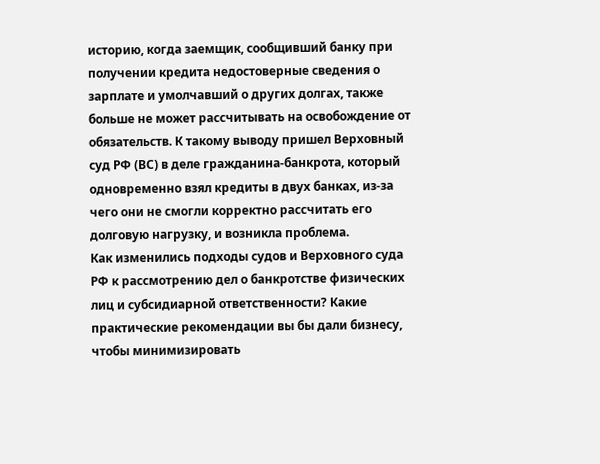историю, когда заемщик, сообщивший банку при получении кредита недостоверные сведения о зарплате и умолчавший о других долгах, также больше не может рассчитывать на освобождение от обязательств. К такому выводу пришел Верховный суд РФ (ВС) в деле гражданина-банкрота, который одновременно взял кредиты в двух банках, из-за чего они не смогли корректно рассчитать его долговую нагрузку, и возникла проблема.
Как изменились подходы судов и Верховного суда РФ к рассмотрению дел о банкротстве физических лиц и субсидиарной ответственности? Какие практические рекомендации вы бы дали бизнесу, чтобы минимизировать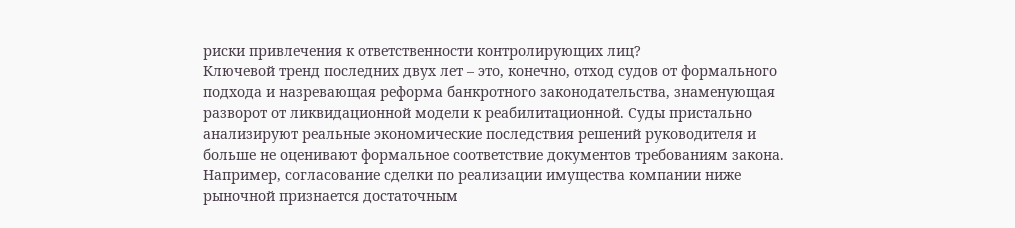риски привлечения к ответственности контролирующих лиц?
Ключевой тренд последних двух лет – это, конечно, отход судов от формального подхода и назревающая реформа банкротного законодательства, знаменующая разворот от ликвидационной модели к реабилитационной. Суды пристально анализируют реальные экономические последствия решений руководителя и больше не оценивают формальное соответствие документов требованиям закона. Например, согласование сделки по реализации имущества компании ниже рыночной признается достаточным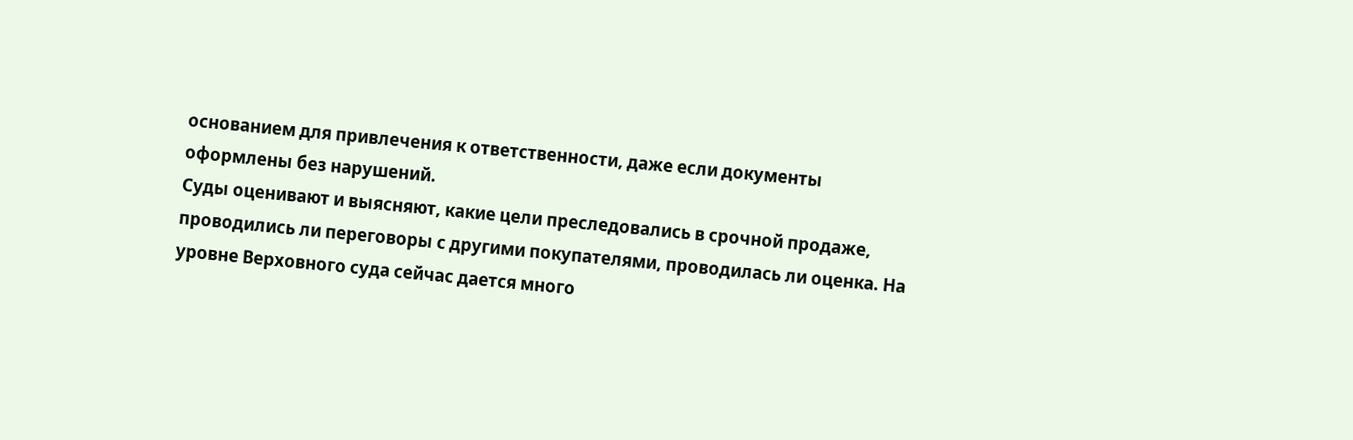основанием для привлечения к ответственности, даже если документы оформлены без нарушений.
Суды оценивают и выясняют, какие цели преследовались в срочной продаже, проводились ли переговоры с другими покупателями, проводилась ли оценка. На уровне Верховного суда сейчас дается много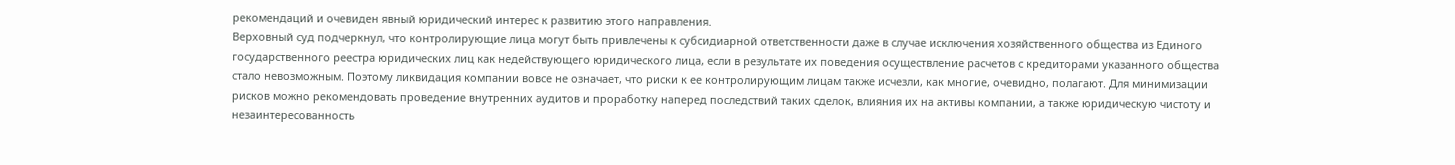рекомендаций и очевиден явный юридический интерес к развитию этого направления.
Верховный суд подчеркнул, что контролирующие лица могут быть привлечены к субсидиарной ответственности даже в случае исключения хозяйственного общества из Единого государственного реестра юридических лиц как недействующего юридического лица, если в результате их поведения осуществление расчетов с кредиторами указанного общества стало невозможным. Поэтому ликвидация компании вовсе не означает, что риски к ее контролирующим лицам также исчезли, как многие, очевидно, полагают. Для минимизации рисков можно рекомендовать проведение внутренних аудитов и проработку наперед последствий таких сделок, влияния их на активы компании, а также юридическую чистоту и незаинтересованность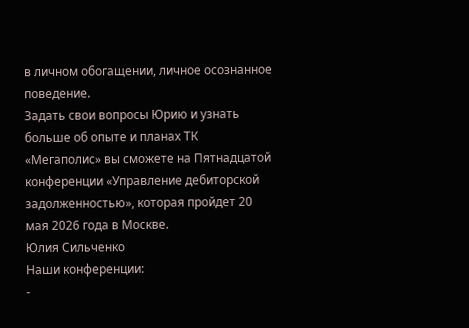в личном обогащении, личное осознанное поведение.
Задать свои вопросы Юрию и узнать больше об опыте и планах ТК «Мегаполис» вы сможете на Пятнадцатой конференции «Управление дебиторской задолженностью», которая пройдет 20 мая 2026 года в Москве.
Юлия Сильченко
Наши конференции:
-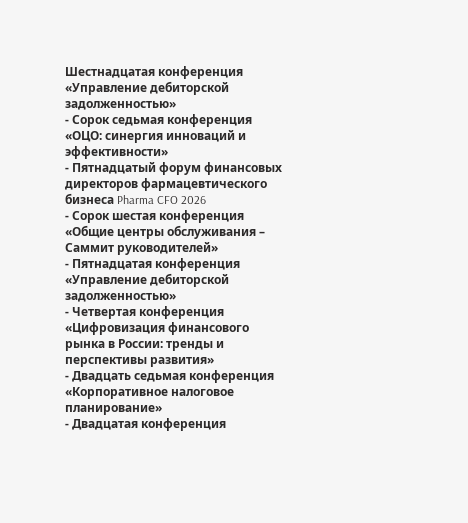Шестнадцатая конференция «Управление дебиторской задолженностью»
- Сорок седьмая конференция «ОЦО: синергия инноваций и эффективности»
- Пятнадцатый форум финансовых директоров фармацевтического бизнеса Pharma CFO 2026
- Сорок шестая конференция «Общие центры обслуживания – Саммит руководителей»
- Пятнадцатая конференция «Управление дебиторской задолженностью»
- Четвертая конференция «Цифровизация финансового рынка в России: тренды и перспективы развития»
- Двадцать седьмая конференция «Корпоративное налоговое планирование»
- Двадцатая конференция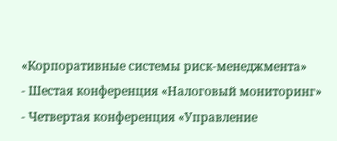«Корпоративные системы риск-менеджмента»
- Шестая конференция «Налоговый мониторинг»
- Четвертая конференция «Управление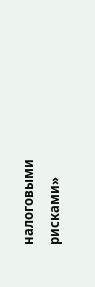налоговыми рисками»